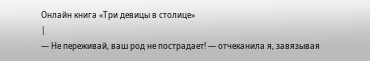Онлайн книга «Три девицы в столице»
|
— Не переживай, ваш род не пострадает! — отчеканила я, завязывая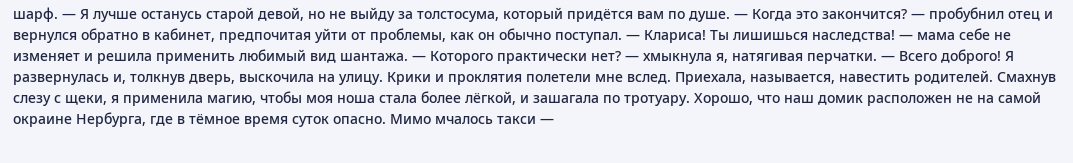шарф. — Я лучше останусь старой девой, но не выйду за толстосума, который придётся вам по душе. — Когда это закончится? — пробубнил отец и вернулся обратно в кабинет, предпочитая уйти от проблемы, как он обычно поступал. — Клариса! Ты лишишься наследства! — мама себе не изменяет и решила применить любимый вид шантажа. — Которого практически нет? — хмыкнула я, натягивая перчатки. — Всего доброго! Я развернулась и, толкнув дверь, выскочила на улицу. Крики и проклятия полетели мне вслед. Приехала, называется, навестить родителей. Смахнув слезу с щеки, я применила магию, чтобы моя ноша стала более лёгкой, и зашагала по тротуару. Хорошо, что наш домик расположен не на самой окраине Нербурга, где в тёмное время суток опасно. Мимо мчалось такси —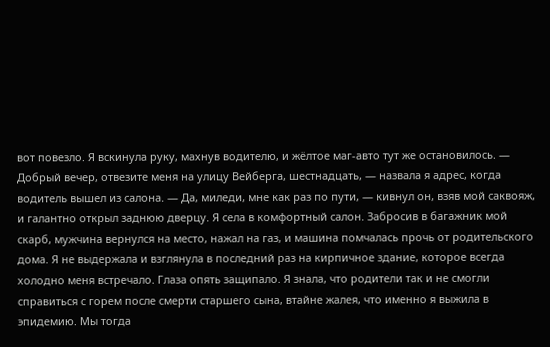вот повезло. Я вскинула руку, махнув водителю, и жёлтое маг-авто тут же остановилось. — Добрый вечер, отвезите меня на улицу Вейберга, шестнадцать, — назвала я адрес, когда водитель вышел из салона. — Да, миледи, мне как раз по пути, — кивнул он, взяв мой саквояж, и галантно открыл заднюю дверцу. Я села в комфортный салон. Забросив в багажник мой скарб, мужчина вернулся на место, нажал на газ, и машина помчалась прочь от родительского дома. Я не выдержала и взглянула в последний раз на кирпичное здание, которое всегда холодно меня встречало. Глаза опять защипало. Я знала, что родители так и не смогли справиться с горем после смерти старшего сына, втайне жалея, что именно я выжила в эпидемию. Мы тогда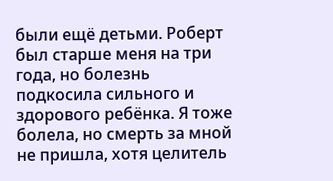были ещё детьми. Роберт был старше меня на три года, но болезнь подкосила сильного и здорового ребёнка. Я тоже болела, но смерть за мной не пришла, хотя целитель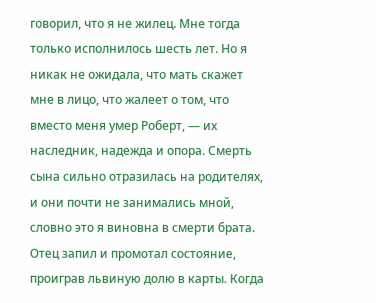говорил, что я не жилец. Мне тогда только исполнилось шесть лет. Но я никак не ожидала, что мать скажет мне в лицо, что жалеет о том, что вместо меня умер Роберт, — их наследник, надежда и опора. Смерть сына сильно отразилась на родителях, и они почти не занимались мной, словно это я виновна в смерти брата. Отец запил и промотал состояние, проиграв львиную долю в карты. Когда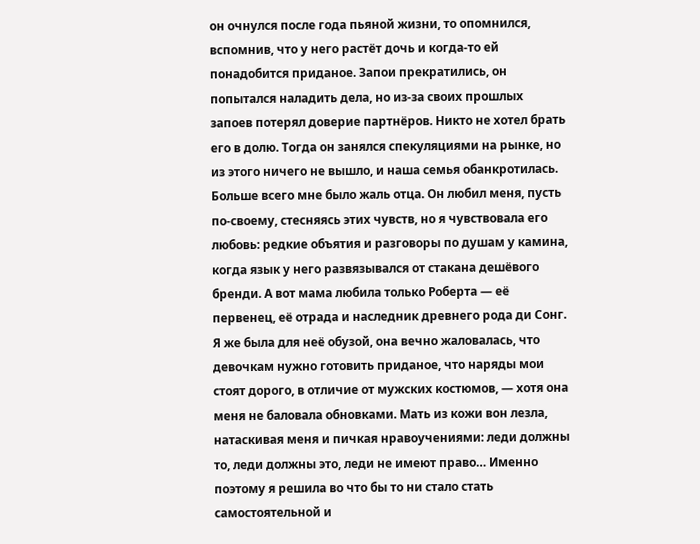он очнулся после года пьяной жизни, то опомнился, вспомнив, что у него растёт дочь и когда-то ей понадобится приданое. Запои прекратились, он попытался наладить дела, но из-за своих прошлых запоев потерял доверие партнёров. Никто не хотел брать его в долю. Тогда он занялся спекуляциями на рынке, но из этого ничего не вышло, и наша семья обанкротилась. Больше всего мне было жаль отца. Он любил меня, пусть по-своему, стесняясь этих чувств, но я чувствовала его любовь: редкие объятия и разговоры по душам у камина, когда язык у него развязывался от стакана дешёвого бренди. А вот мама любила только Роберта — её первенец, её отрада и наследник древнего рода ди Сонг. Я же была для неё обузой, она вечно жаловалась, что девочкам нужно готовить приданое, что наряды мои стоят дорого, в отличие от мужских костюмов, — хотя она меня не баловала обновками. Мать из кожи вон лезла, натаскивая меня и пичкая нравоучениями: леди должны то, леди должны это, леди не имеют право… Именно поэтому я решила во что бы то ни стало стать самостоятельной и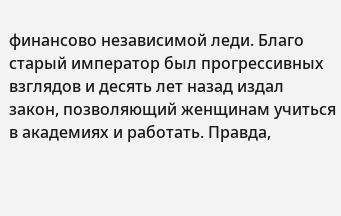финансово независимой леди. Благо старый император был прогрессивных взглядов и десять лет назад издал закон, позволяющий женщинам учиться в академиях и работать. Правда,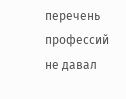перечень профессий не давал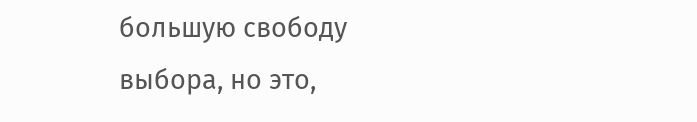большую свободу выбора, но это,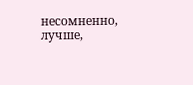несомненно, лучше,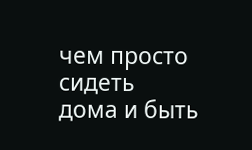чем просто сидеть дома и быть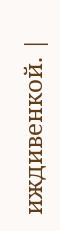иждивенкой. |